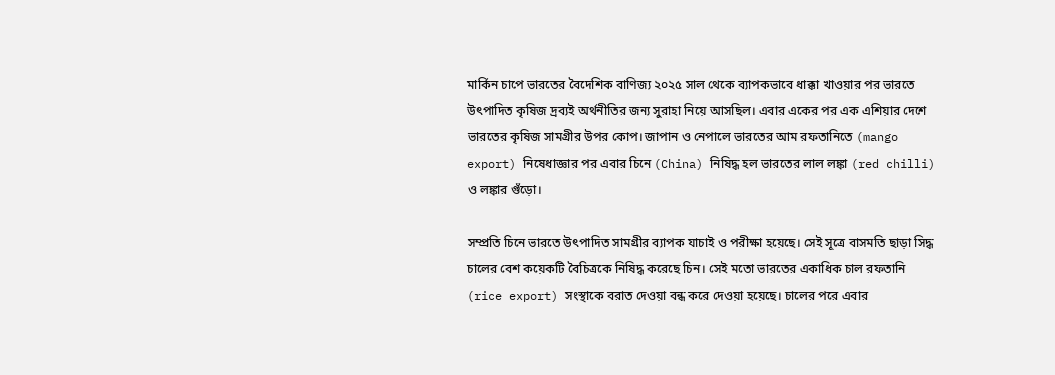মার্কিন চাপে ভারতের বৈদেশিক বাণিজ্য ২০২৫ সাল থেকে ব্যাপকভাবে ধাক্কা খাওয়ার পর ভারতে উৎপাদিত কৃষিজ দ্রব্যই অর্থনীতির জন্য সুরাহা নিয়ে আসছিল। এবার একের পর এক এশিয়ার দেশে ভারতের কৃষিজ সামগ্রীর উপর কোপ। জাপান ও নেপালে ভারতের আম রফতানিতে (mango export) নিষেধাজ্ঞার পর এবার চিনে (China) নিষিদ্ধ হল ভারতের লাল লঙ্কা (red chilli) ও লঙ্কার গুঁড়ো।

সম্প্রতি চিনে ভারতে উৎপাদিত সামগ্রীর ব্যাপক যাচাই ও পরীক্ষা হয়েছে। সেই সূত্রে বাসমতি ছাড়া সিদ্ধ চালের বেশ কয়েকটি বৈচিত্রকে নিষিদ্ধ করেছে চিন। সেই মতো ভারতের একাধিক চাল রফতানি (rice export) সংস্থাকে বরাত দেওয়া বন্ধ করে দেওয়া হয়েছে। চালের পরে এবার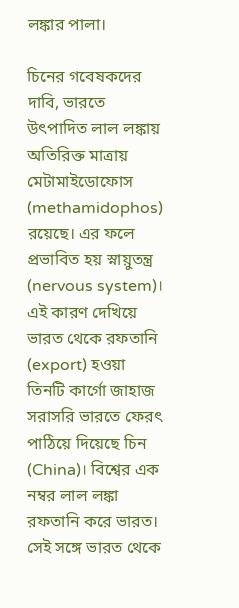লঙ্কার পালা।

চিনের গবেষকদের দাবি, ভারতে উৎপাদিত লাল লঙ্কায় অতিরিক্ত মাত্রায় মেটামাইডোফোস (methamidophos) রয়েছে। এর ফলে প্রভাবিত হয় স্নায়ুতন্ত্র (nervous system)। এই কারণ দেখিয়ে ভারত থেকে রফতানি (export) হওয়া তিনটি কার্গো জাহাজ সরাসরি ভারতে ফেরৎ পাঠিয়ে দিয়েছে চিন (China)। বিশ্বের এক নম্বর লাল লঙ্কা রফতানি করে ভারত। সেই সঙ্গে ভারত থেকে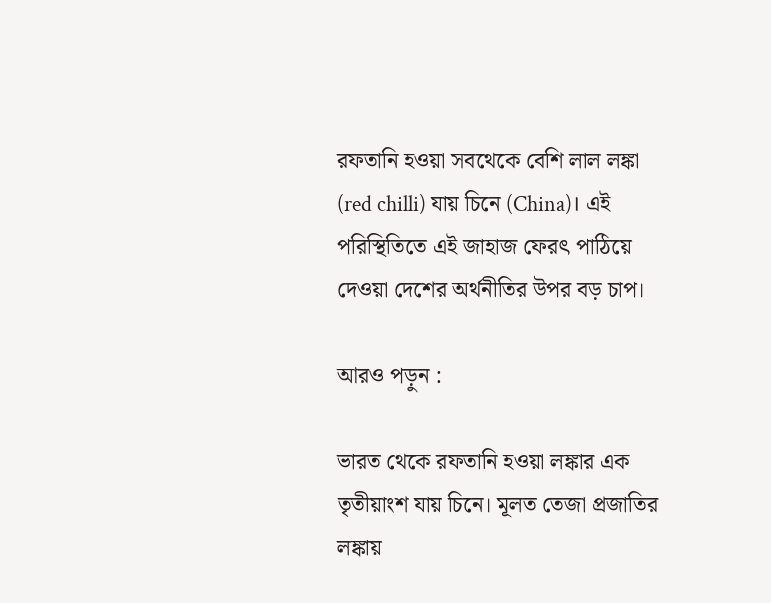রফতানি হওয়া সবথেকে বেশি লাল লঙ্কা (red chilli) যায় চিনে (China)। এই পরিস্থিতিতে এই জাহাজ ফেরৎ পাঠিয়ে দেওয়া দেশের অর্থনীতির উপর বড় চাপ।

আরও পড়ুন :

ভারত থেকে রফতানি হওয়া লঙ্কার এক তৃতীয়াংশ যায় চিনে। মূলত তেজা প্রজাতির লঙ্কায়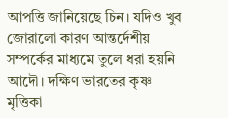আপত্তি জানিয়েছে চিন। যদিও খুব জোরালো কারণ আন্তর্দেশীয় সম্পর্কের মাধ্যমে তুলে ধরা হয়নি আদৌ। দক্ষিণ ভারতের কৃষ্ণ মৃত্তিকা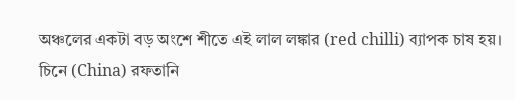অঞ্চলের একটা বড় অংশে শীতে এই লাল লঙ্কার (red chilli) ব্যাপক চাষ হয়। চিনে (China) রফতানি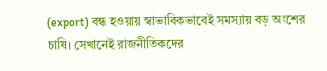(export) বন্ধ হওয়ায় স্বাভাবিকভাবেই সমস্যায় বড় অংশের চাষি। সেখানেই রাজনীতিকদের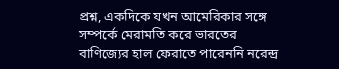প্রশ্ন, একদিকে যখন আমেরিকার সঙ্গে সম্পর্কে মেরামতি করে ভারতের বাণিজ্যের হাল ফেরাতে পারেননি নরেন্দ্র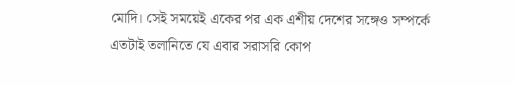মোদি। সেই সময়েই একের পর এক এশীয় দেশের সঙ্গেও সম্পর্কে এতটাই তলানিতে যে এবার সরাসরি কোপ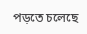পড়তে চলেছে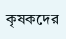কৃষকদের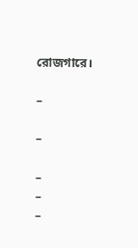রোজগারে।

–

–

–
–
–